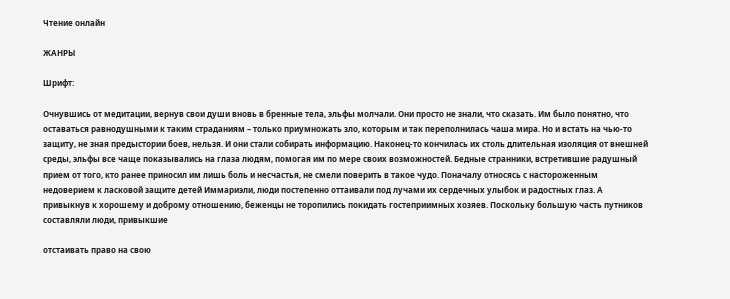Чтение онлайн

ЖАНРЫ

Шрифт:

Очнувшись от медитации, вернув свои души вновь в бренные тела, эльфы молчали. Они просто не знали, что сказать. Им было понятно, что оставаться равнодушными к таким страданиям – только приумножать зло, которым и так переполнилась чаша мира. Но и встать на чью-то защиту, не зная предыстории боев, нельзя. И они стали собирать информацию. Наконец-то кончилась их столь длительная изоляция от внешней среды, эльфы все чаще показывались на глаза людям, помогая им по мере своих возможностей. Бедные странники, встретившие радушный прием от того, кто ранее приносил им лишь боль и несчастья, не смели поверить в такое чудо. Поначалу относясь с настороженным недоверием к ласковой защите детей Иммариэли, люди постепенно оттаивали под лучами их сердечных улыбок и радостных глаз. А привыкнув к хорошему и доброму отношению, беженцы не торопились покидать гостеприимных хозяев. Поскольку большую часть путников составляли люди, привыкшие

отстаивать право на свою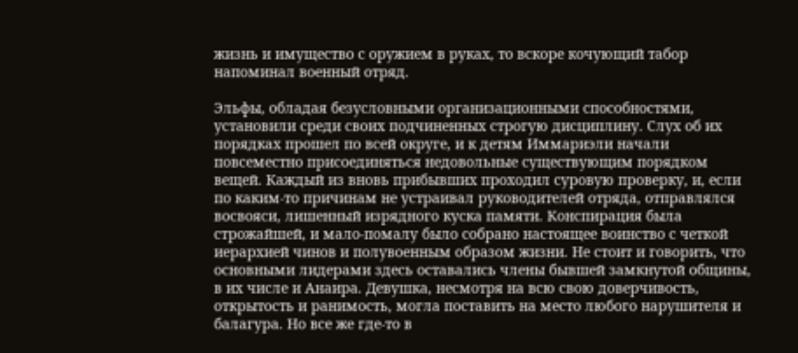жизнь и имущество с оружием в руках, то вскоре кочующий табор напоминал военный отряд.

Эльфы, обладая безусловными организационными способностями, установили среди своих подчиненных строгую дисциплину. Слух об их порядках прошел по всей округе, и к детям Иммариэли начали повсеместно присоединяться недовольные существующим порядком вещей. Каждый из вновь прибывших проходил суровую проверку, и, если по каким-то причинам не устраивал руководителей отряда, отправлялся восвояси, лишенный изрядного куска памяти. Конспирация была строжайшей, и мало-помалу было собрано настоящее воинство с четкой иерархией чинов и полувоенным образом жизни. Не стоит и говорить, что основными лидерами здесь оставались члены бывшей замкнутой общины, в их числе и Анаира. Девушка, несмотря на всю свою доверчивость, открытость и ранимость, могла поставить на место любого нарушителя и балагура. Но все же где-то в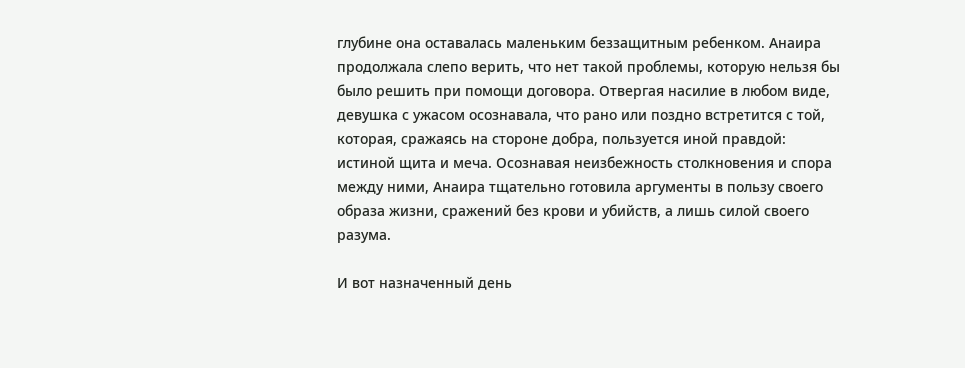глубине она оставалась маленьким беззащитным ребенком. Анаира продолжала слепо верить, что нет такой проблемы, которую нельзя бы было решить при помощи договора. Отвергая насилие в любом виде, девушка с ужасом осознавала, что рано или поздно встретится с той, которая, сражаясь на стороне добра, пользуется иной правдой: истиной щита и меча. Осознавая неизбежность столкновения и спора между ними, Анаира тщательно готовила аргументы в пользу своего образа жизни, сражений без крови и убийств, а лишь силой своего разума.

И вот назначенный день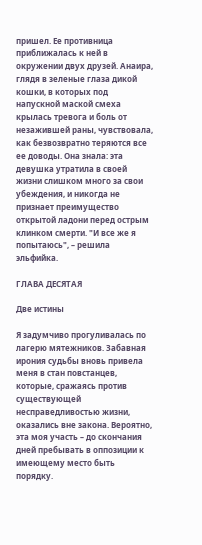пришел. Ее противница приближалась к ней в окружении двух друзей. Анаира, глядя в зеленые глаза дикой кошки, в которых под напускной маской смеха крылась тревога и боль от незажившей раны, чувствовала, как безвозвратно теряются все ее доводы. Она знала: эта девушка утратила в своей жизни слишком много за свои убеждения, и никогда не признает преимущество открытой ладони перед острым клинком смерти. "И все же я попытаюсь", – решила эльфийка.

ГЛАВА ДЕСЯТАЯ

Две истины

Я задумчиво прогуливалась по лагерю мятежников. Забавная ирония судьбы вновь привела меня в стан повстанцев, которые, сражаясь против существующей несправедливостью жизни, оказались вне закона. Вероятно, эта моя участь – до скончания дней пребывать в оппозиции к имеющему место быть порядку.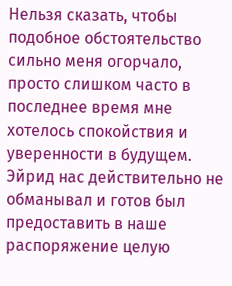Нельзя сказать, чтобы подобное обстоятельство сильно меня огорчало, просто слишком часто в последнее время мне хотелось спокойствия и уверенности в будущем. Эйрид нас действительно не обманывал и готов был предоставить в наше распоряжение целую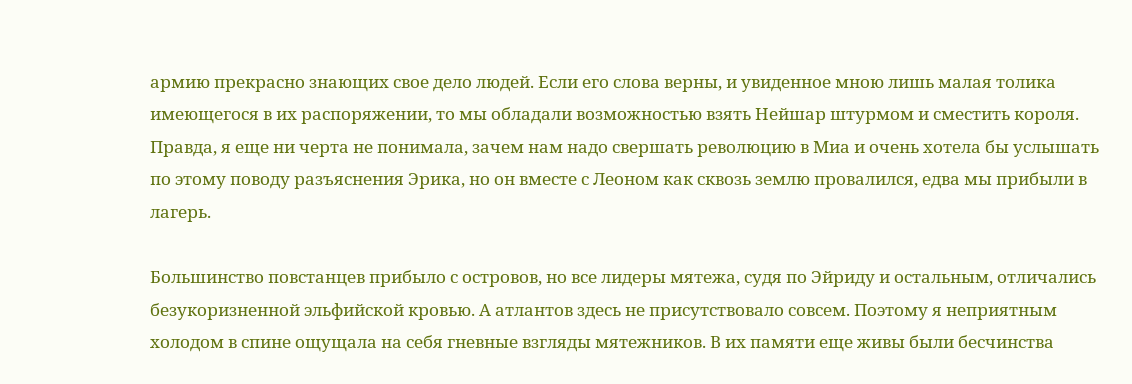армию прекрасно знающих свое дело людей. Если его слова верны, и увиденное мною лишь малая толика имеющегося в их распоряжении, то мы обладали возможностью взять Нейшар штурмом и сместить короля. Правда, я еще ни черта не понимала, зачем нам надо свершать революцию в Миа и очень хотела бы услышать по этому поводу разъяснения Эрика, но он вместе с Леоном как сквозь землю провалился, едва мы прибыли в лагерь.

Большинство повстанцев прибыло с островов, но все лидеры мятежа, судя по Эйриду и остальным, отличались безукоризненной эльфийской кровью. А атлантов здесь не присутствовало совсем. Поэтому я неприятным холодом в спине ощущала на себя гневные взгляды мятежников. В их памяти еще живы были бесчинства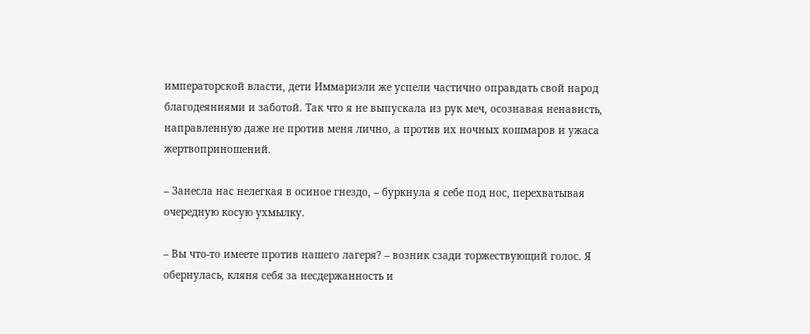императорской власти, дети Иммариэли же успели частично оправдать свой народ благодеяниями и заботой. Так что я не выпускала из рук меч, осознавая ненависть, направленную даже не против меня лично, а против их ночных кошмаров и ужаса жертвоприношений.

– Занесла нас нелегкая в осиное гнездо, – буркнула я себе под нос, перехватывая очередную косую ухмылку.

– Вы что-то имеете против нашего лагеря? – возник сзади торжествующий голос. Я обернулась, кляня себя за несдержанность и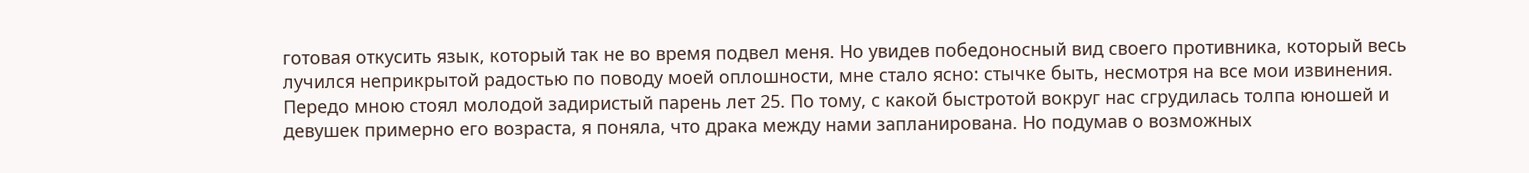готовая откусить язык, который так не во время подвел меня. Но увидев победоносный вид своего противника, который весь лучился неприкрытой радостью по поводу моей оплошности, мне стало ясно: стычке быть, несмотря на все мои извинения. Передо мною стоял молодой задиристый парень лет 25. По тому, с какой быстротой вокруг нас сгрудилась толпа юношей и девушек примерно его возраста, я поняла, что драка между нами запланирована. Но подумав о возможных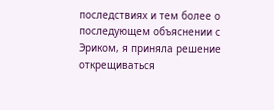последствиях и тем более о последующем объяснении с Эриком, я приняла решение открещиваться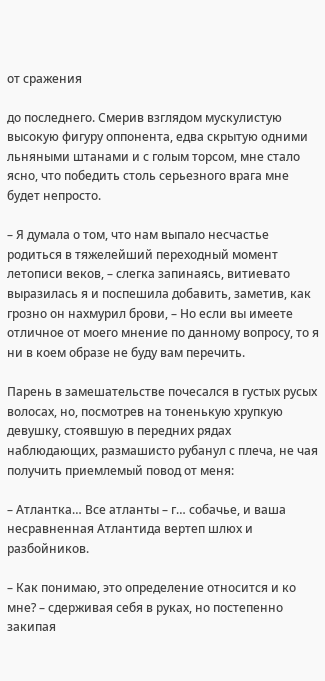от сражения

до последнего. Смерив взглядом мускулистую высокую фигуру оппонента, едва скрытую одними льняными штанами и с голым торсом, мне стало ясно, что победить столь серьезного врага мне будет непросто.

– Я думала о том, что нам выпало несчастье родиться в тяжелейший переходный момент летописи веков, – слегка запинаясь, витиевато выразилась я и поспешила добавить, заметив, как грозно он нахмурил брови, – Но если вы имеете отличное от моего мнение по данному вопросу, то я ни в коем образе не буду вам перечить.

Парень в замешательстве почесался в густых русых волосах, но, посмотрев на тоненькую хрупкую девушку, стоявшую в передних рядах наблюдающих, размашисто рубанул с плеча, не чая получить приемлемый повод от меня:

– Атлантка… Все атланты – г… собачье, и ваша несравненная Атлантида вертеп шлюх и разбойников.

– Как понимаю, это определение относится и ко мне? – сдерживая себя в руках, но постепенно закипая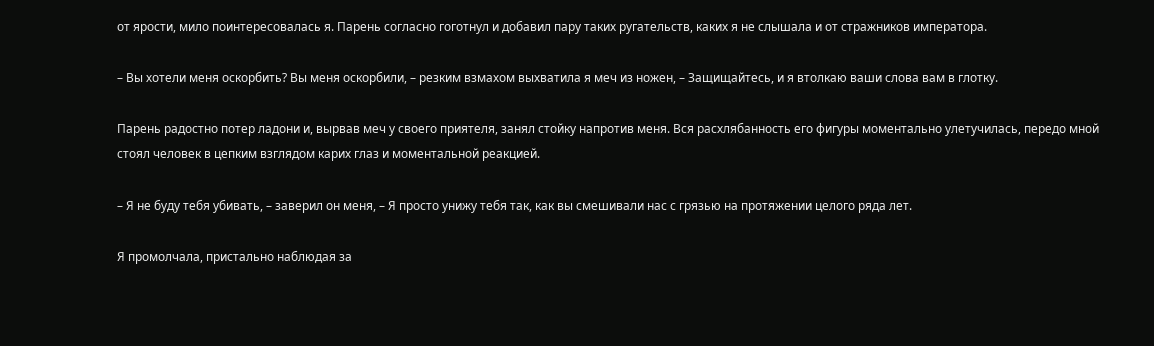от ярости, мило поинтересовалась я. Парень согласно гоготнул и добавил пару таких ругательств, каких я не слышала и от стражников императора.

– Вы хотели меня оскорбить? Вы меня оскорбили, – резким взмахом выхватила я меч из ножен, – Защищайтесь, и я втолкаю ваши слова вам в глотку.

Парень радостно потер ладони и, вырвав меч у своего приятеля, занял стойку напротив меня. Вся расхлябанность его фигуры моментально улетучилась, передо мной стоял человек в цепким взглядом карих глаз и моментальной реакцией.

– Я не буду тебя убивать, – заверил он меня, – Я просто унижу тебя так, как вы смешивали нас с грязью на протяжении целого ряда лет.

Я промолчала, пристально наблюдая за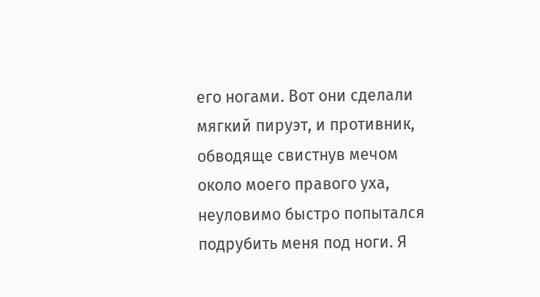его ногами. Вот они сделали мягкий пируэт, и противник, обводяще свистнув мечом около моего правого уха, неуловимо быстро попытался подрубить меня под ноги. Я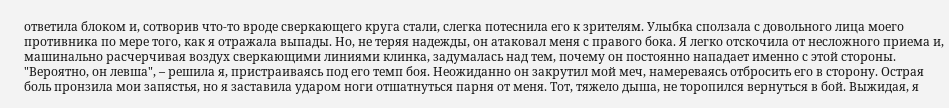ответила блоком и, сотворив что-то вроде сверкающего круга стали, слегка потеснила его к зрителям. Улыбка сползала с довольного лица моего противника по мере того, как я отражала выпады. Но, не теряя надежды, он атаковал меня с правого бока. Я легко отскочила от несложного приема и, машинально расчерчивая воздух сверкающими линиями клинка, задумалась над тем, почему он постоянно нападает именно с этой стороны. "Вероятно, он левша", – решила я, пристраиваясь под его темп боя. Неожиданно он закрутил мой меч, намереваясь отбросить его в сторону. Острая боль пронзила мои запястья, но я заставила ударом ноги отшатнуться парня от меня. Тот, тяжело дыша, не торопился вернуться в бой. Выжидая, я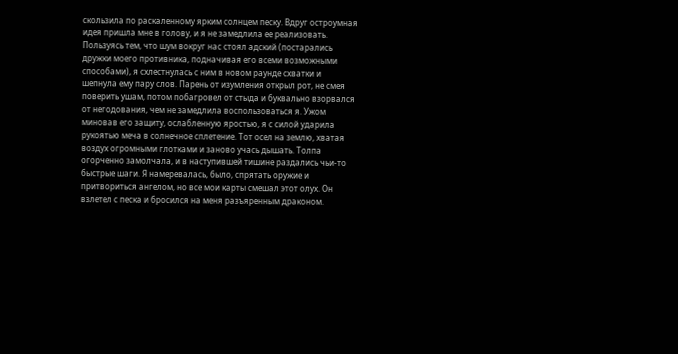скользила по раскаленному ярким солнцем песку. Вдруг остроумная идея пришла мне в голову, и я не замедлила ее реализовать. Пользуясь тем, что шум вокруг нас стоял адский (постарались дружки моего противника, подначивая его всеми возможными способами), я схлестнулась с ним в новом раунде схватки и шепнула ему пару слов. Парень от изумления открыл рот, не смея поверить ушам, потом побагровел от стыда и буквально взорвался от негодования, чем не замедлила воспользоваться я. Ужом миновав его защиту, ослабленную яростью, я с силой ударила рукоятью меча в солнечное сплетение. Тот осел на землю, хватая воздух огромными глотками и заново учась дышать. Толпа огорченно замолчала, и в наступившей тишине раздались чьи-то быстрые шаги. Я намеревалась, было, спрятать оружие и притвориться ангелом, но все мои карты смешал этот олух. Он взлетел с песка и бросился на меня разъяренным драконом.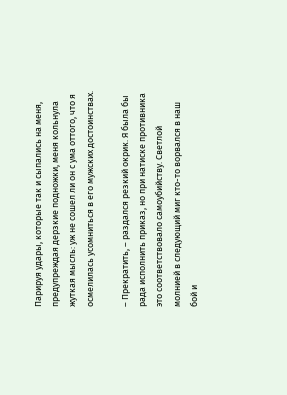Парируя удары, которые так и сыпались на меня, предупреждая дерзкие подножки, меня кольнула жуткая мысль: уж не сошел ли он с ума оттого, что я осмелилась усомниться в его мужских достоинствах.

– Прекратить, – раздался резкий окрик. Я была бы рада исполнить приказ, но при натиске противника это соответствовало самоубийству. Светлой молнией в следующий миг кто-то ворвался в наш бой и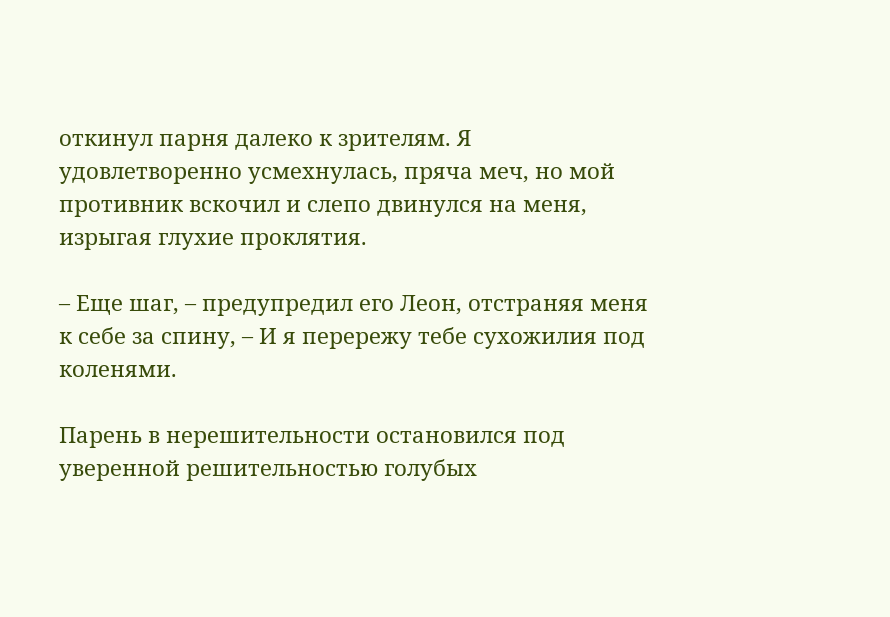откинул парня далеко к зрителям. Я удовлетворенно усмехнулась, пряча меч, но мой противник вскочил и слепо двинулся на меня, изрыгая глухие проклятия.

– Еще шаг, – предупредил его Леон, отстраняя меня к себе за спину, – И я перережу тебе сухожилия под коленями.

Парень в нерешительности остановился под уверенной решительностью голубых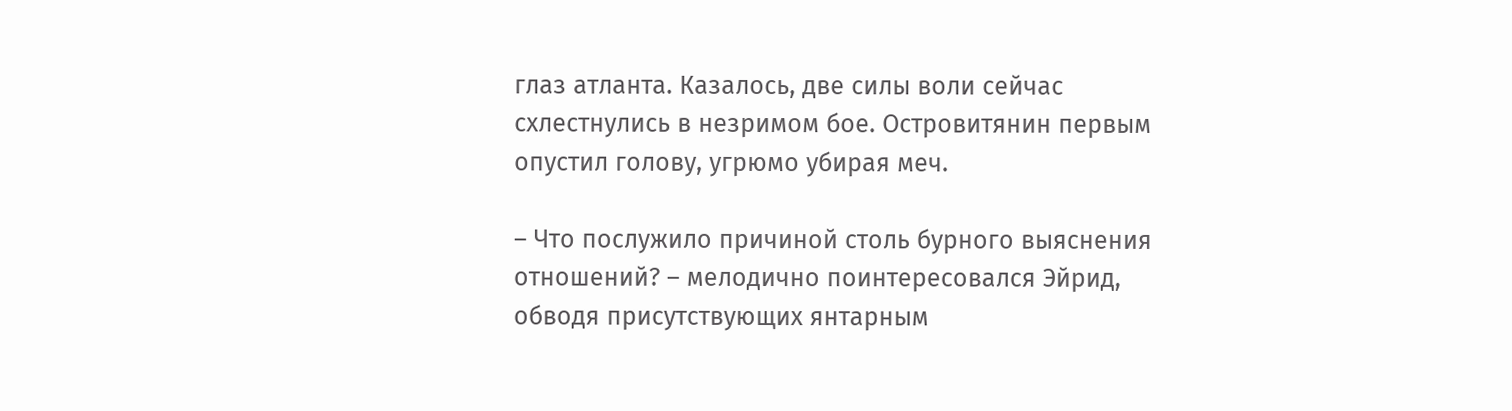глаз атланта. Казалось, две силы воли сейчас схлестнулись в незримом бое. Островитянин первым опустил голову, угрюмо убирая меч.

– Что послужило причиной столь бурного выяснения отношений? – мелодично поинтересовался Эйрид, обводя присутствующих янтарным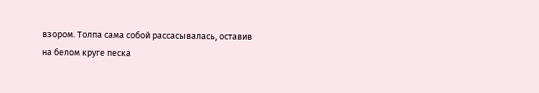взором. Толпа сама собой рассасывалась, оставив на белом круге песка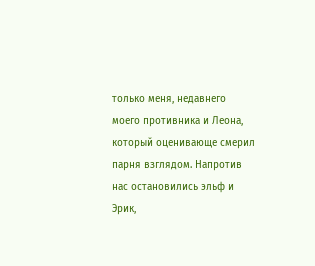только меня, недавнего моего противника и Леона, который оценивающе смерил парня взглядом. Напротив нас остановились эльф и Эрик,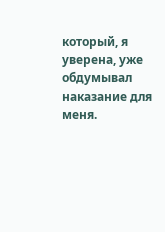который, я уверена, уже обдумывал наказание для меня.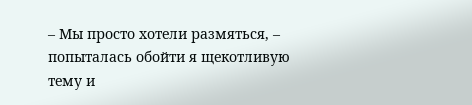– Мы просто хотели размяться, – попыталась обойти я щекотливую тему и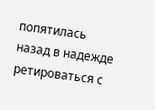попятилась назад в надежде ретироваться с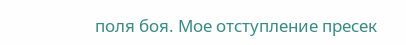поля боя. Мое отступление пресек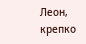Леон, крепко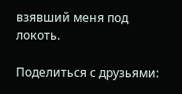взявший меня под локоть.

Поделиться с друзьями: